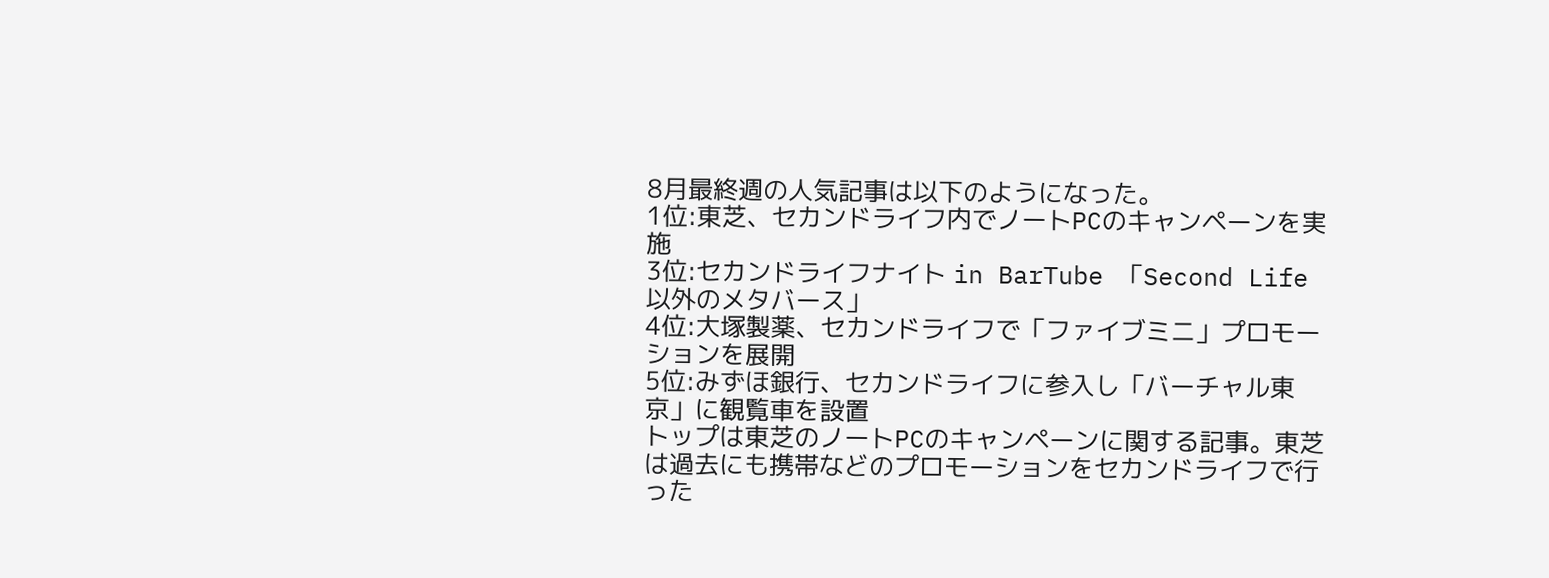8月最終週の人気記事は以下のようになった。
1位:東芝、セカンドライフ内でノートPCのキャンペーンを実施
3位:セカンドライフナイト in BarTube 「Second Life以外のメタバース」
4位:大塚製薬、セカンドライフで「ファイブミニ」プロモーションを展開
5位:みずほ銀行、セカンドライフに参入し「バーチャル東京」に観覧車を設置
トップは東芝のノートPCのキャンペーンに関する記事。東芝は過去にも携帯などのプロモーションをセカンドライフで行った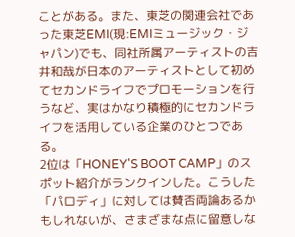ことがある。また、東芝の関連会社であった東芝EMI(現:EMIミュージック・ジャパン)でも、同社所属アーティストの吉井和哉が日本のアーティストとして初めてセカンドライフでプロモーションを行うなど、実はかなり積極的にセカンドライフを活用している企業のひとつである。
2位は「HONEY'S BOOT CAMP」のスポット紹介がランクインした。こうした「パロディ」に対しては賛否両論あるかもしれないが、さまざまな点に留意しな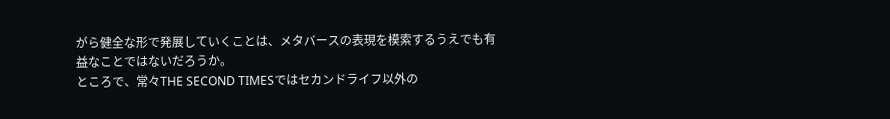がら健全な形で発展していくことは、メタバースの表現を模索するうえでも有益なことではないだろうか。
ところで、常々THE SECOND TIMESではセカンドライフ以外の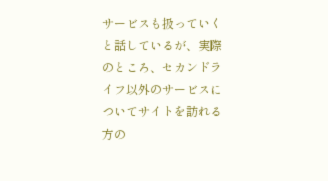サービスも扱っていくと話しているが、実際のところ、セカンドライフ以外のサービスについてサイトを訪れる方の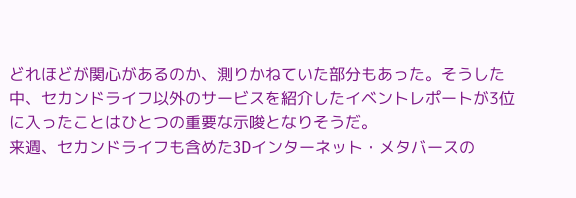どれほどが関心があるのか、測りかねていた部分もあった。そうした中、セカンドライフ以外のサービスを紹介したイベントレポートが3位に入ったことはひとつの重要な示唆となりそうだ。
来週、セカンドライフも含めた3Dインターネット・メタバースの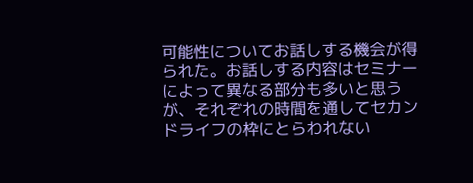可能性についてお話しする機会が得られた。お話しする内容はセミナーによって異なる部分も多いと思うが、それぞれの時間を通してセカンドライフの枠にとらわれない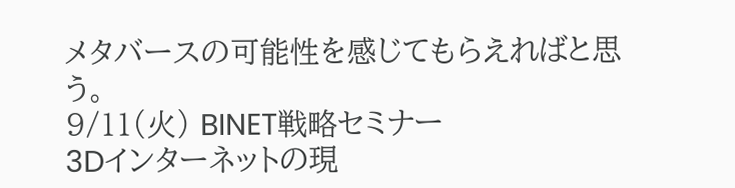メタバースの可能性を感じてもらえればと思う。
9/11(火) BINET戦略セミナー
3Dインターネットの現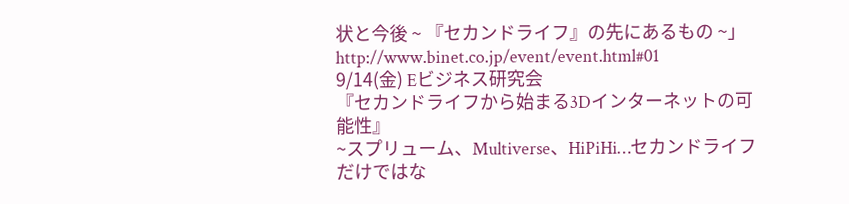状と今後 ~ 『セカンドライフ』の先にあるもの ~」
http://www.binet.co.jp/event/event.html#01
9/14(金) Eビジネス研究会
『セカンドライフから始まる3Dインターネットの可能性』
~スプリューム、Multiverse、HiPiHi…セカンドライフだけではな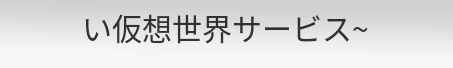い仮想世界サービス~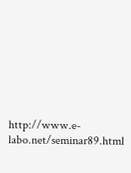http://www.e-labo.net/seminar89.html